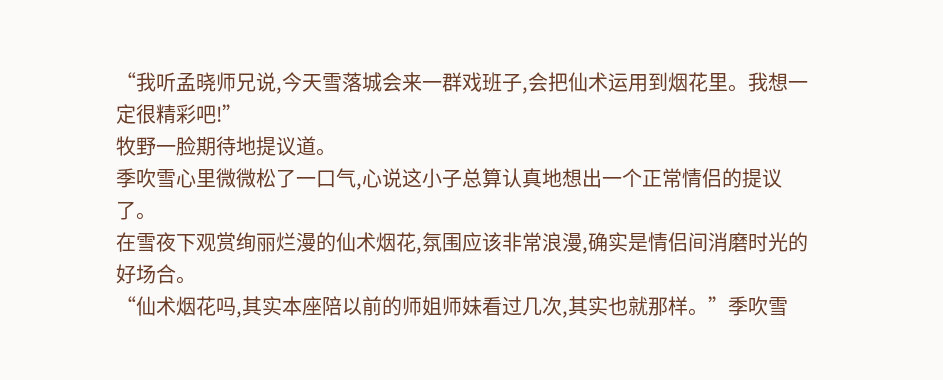“我听孟晓师兄说,今天雪落城会来一群戏班子,会把仙术运用到烟花里。我想一定很精彩吧!”
牧野一脸期待地提议道。
季吹雪心里微微松了一口气,心说这小子总算认真地想出一个正常情侣的提议了。
在雪夜下观赏绚丽烂漫的仙术烟花,氛围应该非常浪漫,确实是情侣间消磨时光的好场合。
“仙术烟花吗,其实本座陪以前的师姐师妹看过几次,其实也就那样。”季吹雪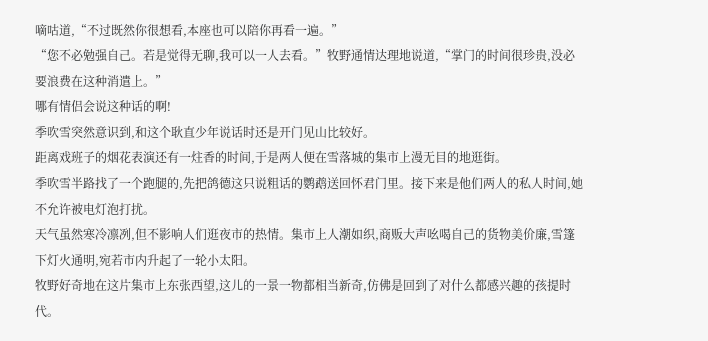嘀咕道,“不过既然你很想看,本座也可以陪你再看一遍。”
“您不必勉强自己。若是觉得无聊,我可以一人去看。”牧野通情达理地说道,“掌门的时间很珍贵,没必要浪费在这种消遣上。”
哪有情侣会说这种话的啊!
季吹雪突然意识到,和这个耿直少年说话时还是开门见山比较好。
距离戏班子的烟花表演还有一炷香的时间,于是两人便在雪落城的集市上漫无目的地逛街。
季吹雪半路找了一个跑腿的,先把鸽德这只说粗话的鹦鹉送回怀君门里。接下来是他们两人的私人时间,她不允许被电灯泡打扰。
天气虽然寒冷凛冽,但不影响人们逛夜市的热情。集市上人潮如织,商贩大声吆喝自己的货物美价廉,雪篷下灯火通明,宛若市内升起了一轮小太阳。
牧野好奇地在这片集市上东张西望,这儿的一景一物都相当新奇,仿佛是回到了对什么都感兴趣的孩提时代。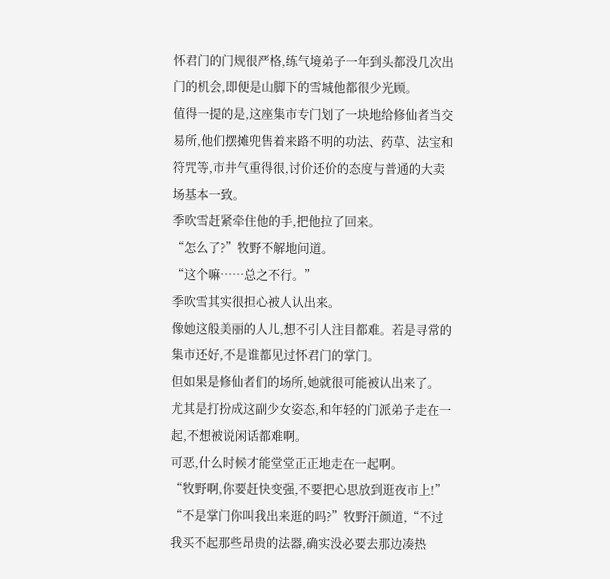怀君门的门规很严格,练气境弟子一年到头都没几次出门的机会,即便是山脚下的雪城他都很少光顾。
值得一提的是,这座集市专门划了一块地给修仙者当交易所,他们摆摊兜售着来路不明的功法、药草、法宝和符咒等,市井气重得很,讨价还价的态度与普通的大卖场基本一致。
季吹雪赶紧牵住他的手,把他拉了回来。
“怎么了?”牧野不解地问道。
“这个嘛……总之不行。”
季吹雪其实很担心被人认出来。
像她这般美丽的人儿,想不引人注目都难。若是寻常的集市还好,不是谁都见过怀君门的掌门。
但如果是修仙者们的场所,她就很可能被认出来了。
尤其是打扮成这副少女姿态,和年轻的门派弟子走在一起,不想被说闲话都难啊。
可恶,什么时候才能堂堂正正地走在一起啊。
“牧野啊,你要赶快变强,不要把心思放到逛夜市上!”
“不是掌门你叫我出来逛的吗?”牧野汗颜道,“不过我买不起那些昂贵的法器,确实没必要去那边凑热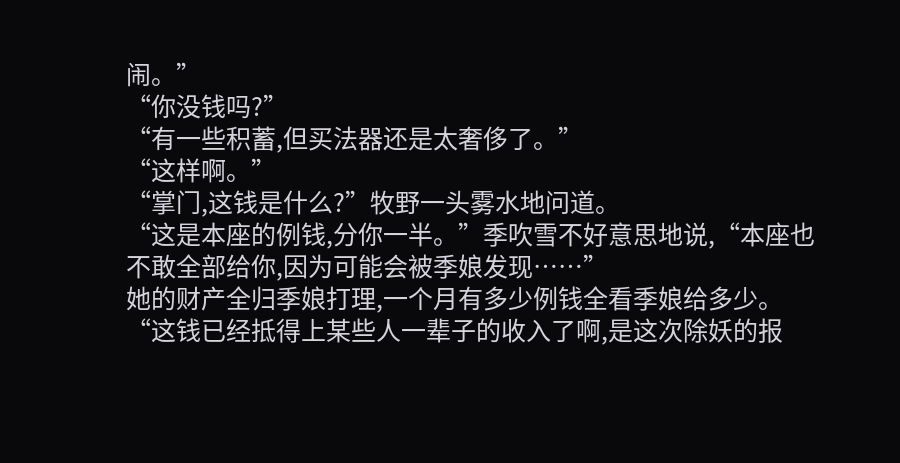闹。”
“你没钱吗?”
“有一些积蓄,但买法器还是太奢侈了。”
“这样啊。”
“掌门,这钱是什么?”牧野一头雾水地问道。
“这是本座的例钱,分你一半。”季吹雪不好意思地说,“本座也不敢全部给你,因为可能会被季娘发现……”
她的财产全归季娘打理,一个月有多少例钱全看季娘给多少。
“这钱已经抵得上某些人一辈子的收入了啊,是这次除妖的报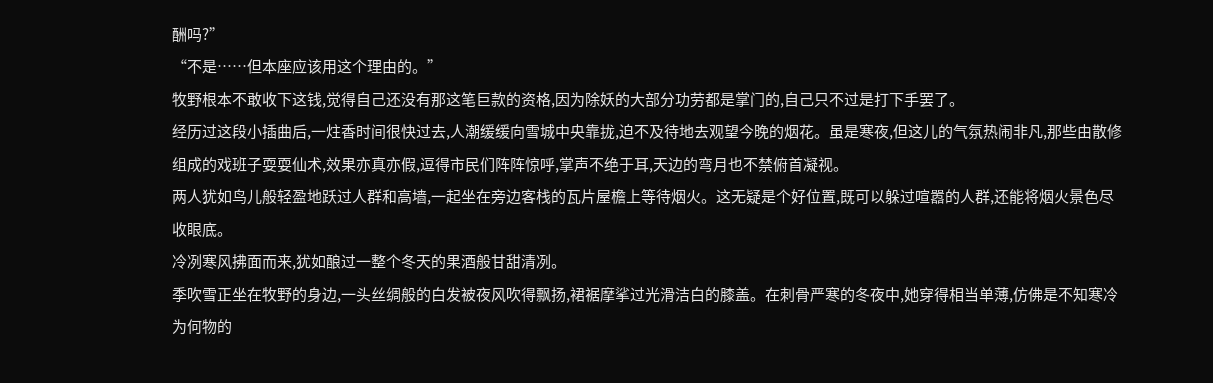酬吗?”
“不是……但本座应该用这个理由的。”
牧野根本不敢收下这钱,觉得自己还没有那这笔巨款的资格,因为除妖的大部分功劳都是掌门的,自己只不过是打下手罢了。
经历过这段小插曲后,一炷香时间很快过去,人潮缓缓向雪城中央靠拢,迫不及待地去观望今晚的烟花。虽是寒夜,但这儿的气氛热闹非凡,那些由散修组成的戏班子耍耍仙术,效果亦真亦假,逗得市民们阵阵惊呼,掌声不绝于耳,天边的弯月也不禁俯首凝视。
两人犹如鸟儿般轻盈地跃过人群和高墙,一起坐在旁边客栈的瓦片屋檐上等待烟火。这无疑是个好位置,既可以躲过喧嚣的人群,还能将烟火景色尽收眼底。
冷冽寒风拂面而来,犹如酿过一整个冬天的果酒般甘甜清冽。
季吹雪正坐在牧野的身边,一头丝绸般的白发被夜风吹得飘扬,裙裾摩挲过光滑洁白的膝盖。在刺骨严寒的冬夜中,她穿得相当单薄,仿佛是不知寒冷为何物的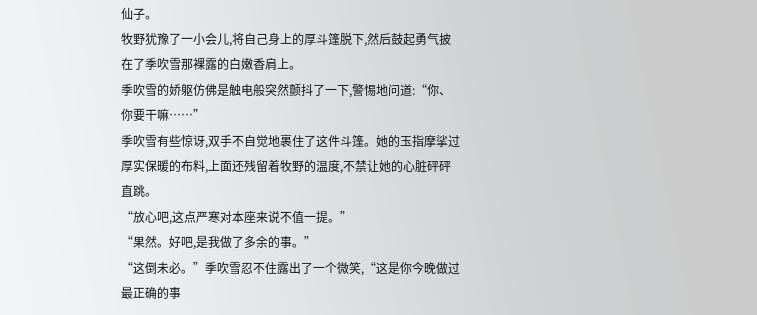仙子。
牧野犹豫了一小会儿,将自己身上的厚斗篷脱下,然后鼓起勇气披在了季吹雪那裸露的白嫩香肩上。
季吹雪的娇躯仿佛是触电般突然颤抖了一下,警惕地问道:“你、你要干嘛……”
季吹雪有些惊讶,双手不自觉地裹住了这件斗篷。她的玉指摩挲过厚实保暖的布料,上面还残留着牧野的温度,不禁让她的心脏砰砰直跳。
“放心吧,这点严寒对本座来说不值一提。”
“果然。好吧,是我做了多余的事。”
“这倒未必。”季吹雪忍不住露出了一个微笑,“这是你今晚做过最正确的事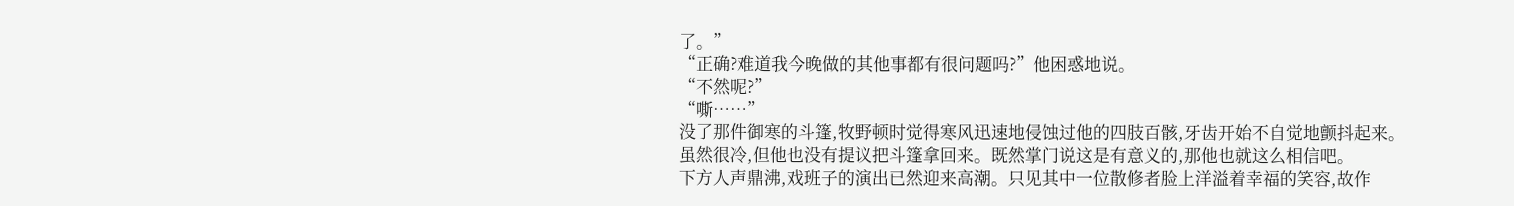了。”
“正确?难道我今晚做的其他事都有很问题吗?”他困惑地说。
“不然呢?”
“嘶……”
没了那件御寒的斗篷,牧野顿时觉得寒风迅速地侵蚀过他的四肢百骸,牙齿开始不自觉地颤抖起来。
虽然很冷,但他也没有提议把斗篷拿回来。既然掌门说这是有意义的,那他也就这么相信吧。
下方人声鼎沸,戏班子的演出已然迎来高潮。只见其中一位散修者脸上洋溢着幸福的笑容,故作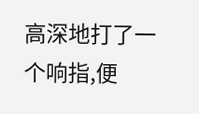高深地打了一个响指,便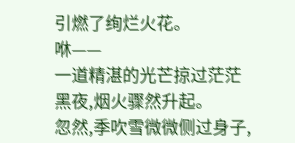引燃了绚烂火花。
咻——
一道精湛的光芒掠过茫茫黑夜,烟火骤然升起。
忽然,季吹雪微微侧过身子,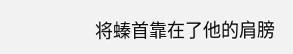将螓首靠在了他的肩膀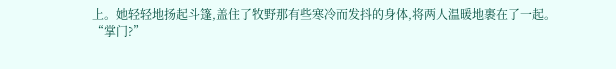上。她轻轻地扬起斗篷,盖住了牧野那有些寒冷而发抖的身体,将两人温暖地裹在了一起。
“掌门?”